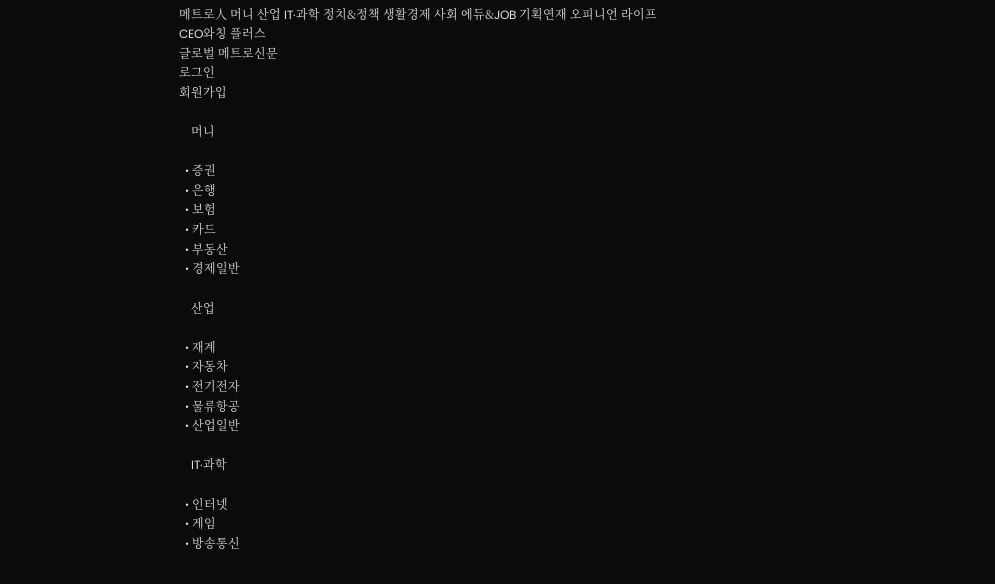메트로人 머니 산업 IT·과학 정치&정책 생활경제 사회 에듀&JOB 기획연재 오피니언 라이프 CEO와칭 플러스
글로벌 메트로신문
로그인
회원가입

    머니

  • 증권
  • 은행
  • 보험
  • 카드
  • 부동산
  • 경제일반

    산업

  • 재계
  • 자동차
  • 전기전자
  • 물류항공
  • 산업일반

    IT·과학

  • 인터넷
  • 게임
  • 방송통신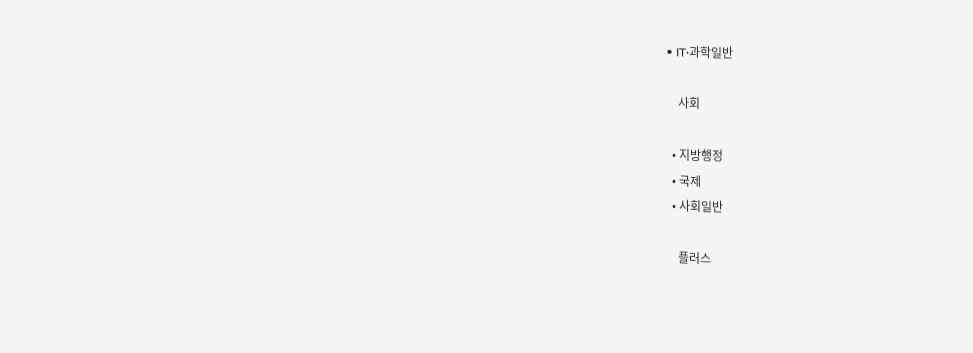• IT·과학일반

    사회

  • 지방행정
  • 국제
  • 사회일반

    플러스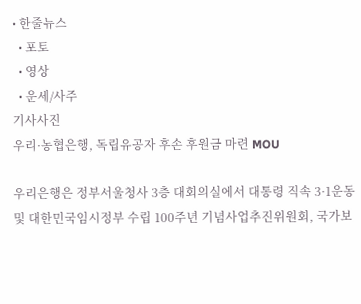• 한줄뉴스
  • 포토
  • 영상
  • 운세/사주
기사사진
우리·농협은행, 독립유공자 후손 후원금 마련 MOU

우리은행은 정부서울청사 3층 대회의실에서 대통령 직속 3·1운동 및 대한민국임시정부 수립 100주년 기념사업추진위원회, 국가보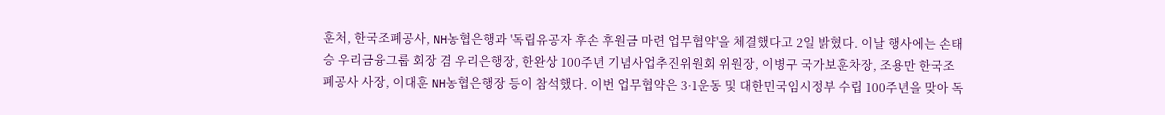훈처, 한국조폐공사, NH농협은행과 '독립유공자 후손 후원금 마련 업무협약'을 체결했다고 2일 밝혔다. 이날 행사에는 손태승 우리금융그룹 회장 겸 우리은행장, 한완상 100주년 기념사업추진위원회 위원장, 이병구 국가보훈차장, 조용만 한국조폐공사 사장, 이대훈 NH농협은행장 등이 참석했다. 이번 업무협약은 3·1운동 및 대한민국임시정부 수립 100주년을 맞아 독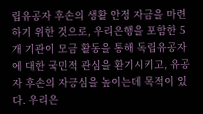립유공자 후손의 생활 안정 자금을 마련하기 위한 것으로, 우리은행을 포함한 5개 기관이 모금 활동을 통해 독립유공자에 대한 국민적 관심을 환기시키고, 유공자 후손의 자긍심을 높이는데 목적이 있다. 우리은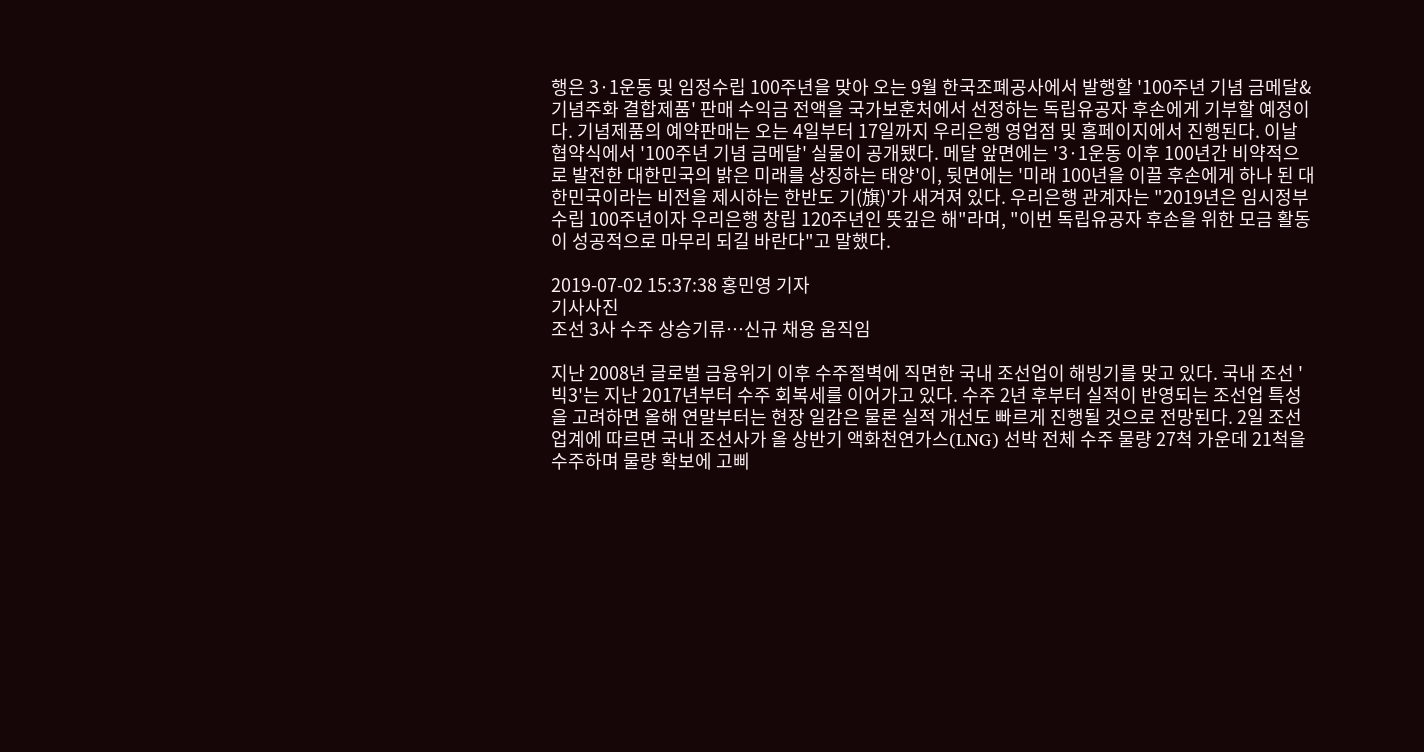행은 3·1운동 및 임정수립 100주년을 맞아 오는 9월 한국조폐공사에서 발행할 '100주년 기념 금메달&기념주화 결합제품' 판매 수익금 전액을 국가보훈처에서 선정하는 독립유공자 후손에게 기부할 예정이다. 기념제품의 예약판매는 오는 4일부터 17일까지 우리은행 영업점 및 홈페이지에서 진행된다. 이날 협약식에서 '100주년 기념 금메달' 실물이 공개됐다. 메달 앞면에는 '3·1운동 이후 100년간 비약적으로 발전한 대한민국의 밝은 미래를 상징하는 태양'이, 뒷면에는 '미래 100년을 이끌 후손에게 하나 된 대한민국이라는 비전을 제시하는 한반도 기(旗)'가 새겨져 있다. 우리은행 관계자는 "2019년은 임시정부 수립 100주년이자 우리은행 창립 120주년인 뜻깊은 해"라며, "이번 독립유공자 후손을 위한 모금 활동이 성공적으로 마무리 되길 바란다"고 말했다.

2019-07-02 15:37:38 홍민영 기자
기사사진
조선 3사 수주 상승기류…신규 채용 움직임

지난 2008년 글로벌 금융위기 이후 수주절벽에 직면한 국내 조선업이 해빙기를 맞고 있다. 국내 조선 '빅3'는 지난 2017년부터 수주 회복세를 이어가고 있다. 수주 2년 후부터 실적이 반영되는 조선업 특성을 고려하면 올해 연말부터는 현장 일감은 물론 실적 개선도 빠르게 진행될 것으로 전망된다. 2일 조선업계에 따르면 국내 조선사가 올 상반기 액화천연가스(LNG) 선박 전체 수주 물량 27척 가운데 21척을 수주하며 물량 확보에 고삐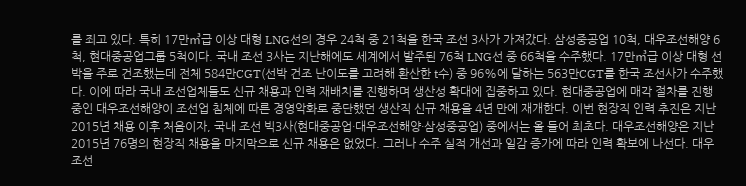를 죄고 있다. 특히 17만㎥급 이상 대형 LNG선의 경우 24척 중 21척을 한국 조선 3사가 가져갔다. 삼성중공업 10척, 대우조선해양 6척, 현대중공업그룹 5척이다. 국내 조선 3사는 지난해에도 세계에서 발주된 76척 LNG선 중 66척을 수주했다. 17만㎥급 이상 대형 선박을 주로 건조했는데 전체 584만CGT(선박 건조 난이도를 고려해 환산한 t수) 중 96%에 달하는 563만CGT를 한국 조선사가 수주했다. 이에 따라 국내 조선업체들도 신규 채용과 인력 재배치를 진행하며 생산성 확대에 집중하고 있다. 현대중공업에 매각 절차를 진행 중인 대우조선해양이 조선업 침체에 따른 경영악화로 중단했던 생산직 신규 채용을 4년 만에 재개한다. 이번 현장직 인력 추진은 지난 2015년 채용 이후 처음이자, 국내 조선 빅3사(현대중공업·대우조선해양·삼성중공업) 중에서는 올 들어 최초다. 대우조선해양은 지난 2015년 76명의 현장직 채용을 마지막으로 신규 채용은 없었다. 그러나 수주 실적 개선과 일감 증가에 따라 인력 확보에 나선다. 대우조선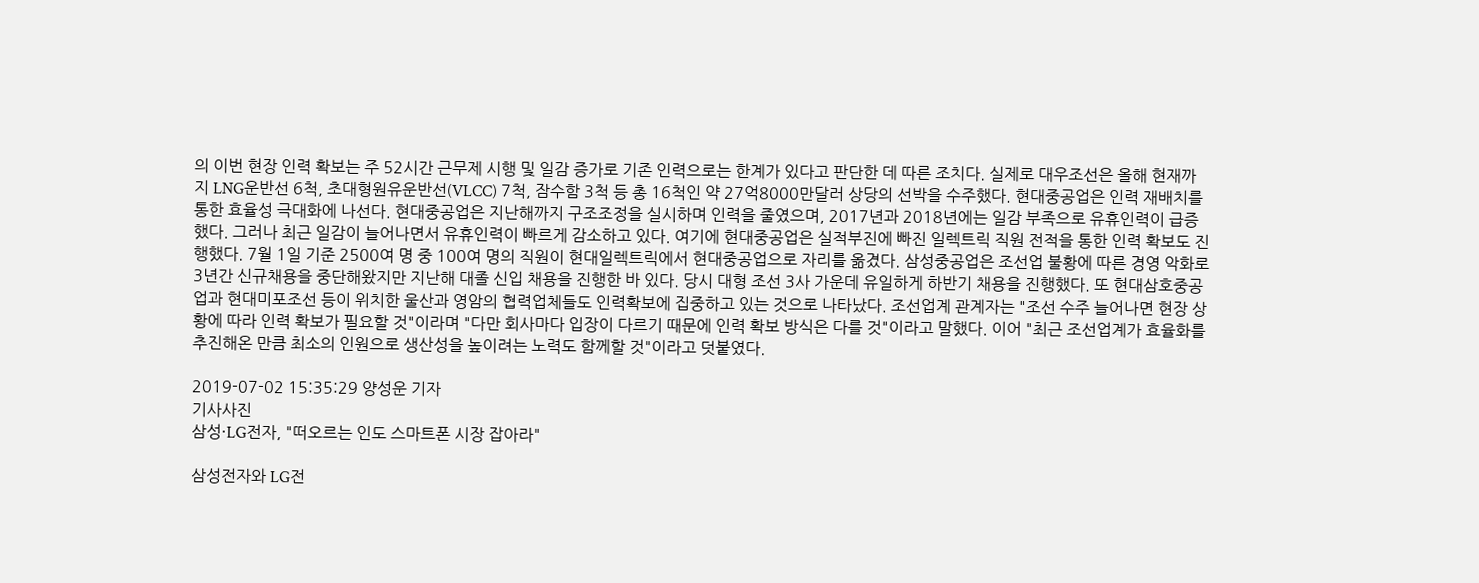의 이번 현장 인력 확보는 주 52시간 근무제 시행 및 일감 증가로 기존 인력으로는 한계가 있다고 판단한 데 따른 조치다. 실제로 대우조선은 올해 현재까지 LNG운반선 6척, 초대형원유운반선(VLCC) 7척, 잠수함 3척 등 총 16척인 약 27억8000만달러 상당의 선박을 수주했다. 현대중공업은 인력 재배치를 통한 효율성 극대화에 나선다. 현대중공업은 지난해까지 구조조정을 실시하며 인력을 줄였으며, 2017년과 2018년에는 일감 부족으로 유휴인력이 급증했다. 그러나 최근 일감이 늘어나면서 유휴인력이 빠르게 감소하고 있다. 여기에 현대중공업은 실적부진에 빠진 일렉트릭 직원 전적을 통한 인력 확보도 진행했다. 7월 1일 기준 2500여 명 중 100여 명의 직원이 현대일렉트릭에서 현대중공업으로 자리를 옮겼다. 삼성중공업은 조선업 불황에 따른 경영 악화로 3년간 신규채용을 중단해왔지만 지난해 대졸 신입 채용을 진행한 바 있다. 당시 대형 조선 3사 가운데 유일하게 하반기 채용을 진행했다. 또 현대삼호중공업과 현대미포조선 등이 위치한 울산과 영암의 협력업체들도 인력확보에 집중하고 있는 것으로 나타났다. 조선업계 관계자는 "조선 수주 늘어나면 현장 상황에 따라 인력 확보가 필요할 것"이라며 "다만 회사마다 입장이 다르기 때문에 인력 확보 방식은 다를 것"이라고 말했다. 이어 "최근 조선업계가 효율화를 추진해온 만큼 최소의 인원으로 생산성을 높이려는 노력도 함께할 것"이라고 덧붙였다.

2019-07-02 15:35:29 양성운 기자
기사사진
삼성·LG전자, "떠오르는 인도 스마트폰 시장 잡아라"

삼성전자와 LG전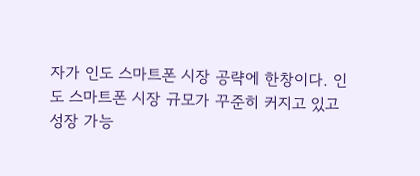자가 인도 스마트폰 시장 공략에 한창이다. 인도 스마트폰 시장 규모가 꾸준히 커지고 있고 성장 가능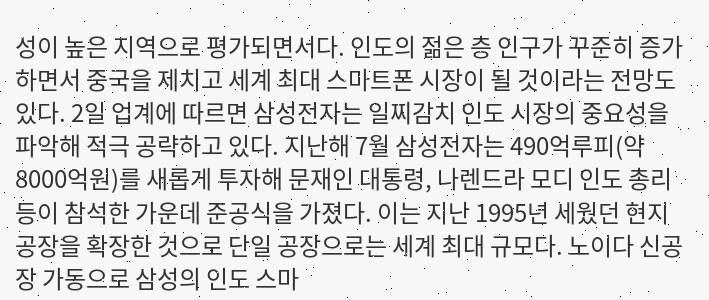성이 높은 지역으로 평가되면서다. 인도의 젊은 층 인구가 꾸준히 증가하면서 중국을 제치고 세계 최대 스마트폰 시장이 될 것이라는 전망도 있다. 2일 업계에 따르면 삼성전자는 일찌감치 인도 시장의 중요성을 파악해 적극 공략하고 있다. 지난해 7월 삼성전자는 490억루피(약 8000억원)를 새롭게 투자해 문재인 대통령, 나렌드라 모디 인도 총리 등이 참석한 가운데 준공식을 가졌다. 이는 지난 1995년 세웠던 현지 공장을 확장한 것으로 단일 공장으로는 세계 최대 규모다. 노이다 신공장 가동으로 삼성의 인도 스마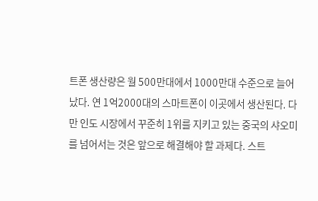트폰 생산량은 월 500만대에서 1000만대 수준으로 늘어났다. 연 1억2000대의 스마트폰이 이곳에서 생산된다. 다만 인도 시장에서 꾸준히 1위를 지키고 있는 중국의 샤오미를 넘어서는 것은 앞으로 해결해야 할 과제다. 스트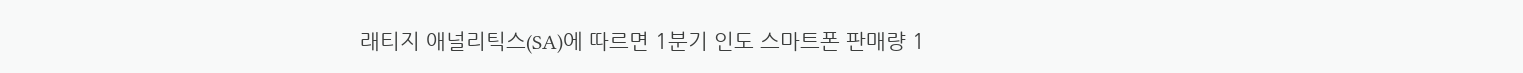래티지 애널리틱스(SA)에 따르면 1분기 인도 스마트폰 판매량 1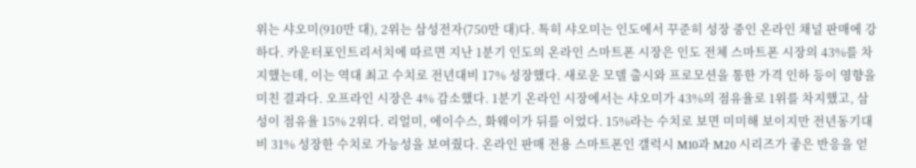위는 샤오미(910만 대), 2위는 삼성전자(750만 대)다. 특히 샤오미는 인도에서 꾸준히 성장 중인 온라인 채널 판매에 강하다. 카운터포인트리서치에 따르면 지난 1분기 인도의 온라인 스마트폰 시장은 인도 전체 스마트폰 시장의 43%를 차지했는데, 이는 역대 최고 수치로 전년대비 17% 성장했다. 새로운 모델 출시와 프로모션을 통한 가격 인하 등이 영향을 미친 결과다. 오프라인 시장은 4% 감소했다. 1분기 온라인 시장에서는 샤오미가 43%의 점유율로 1위를 차지했고, 삼성이 점유율 15% 2위다. 리얼미, 에이수스, 화웨이가 뒤를 이었다. 15%라는 수치로 보면 미미해 보이지만 전년동기대비 31% 성장한 수치로 가능성을 보여줬다. 온라인 판매 전용 스마트폰인 갤럭시 M10과 M20 시리즈가 좋은 반응을 얻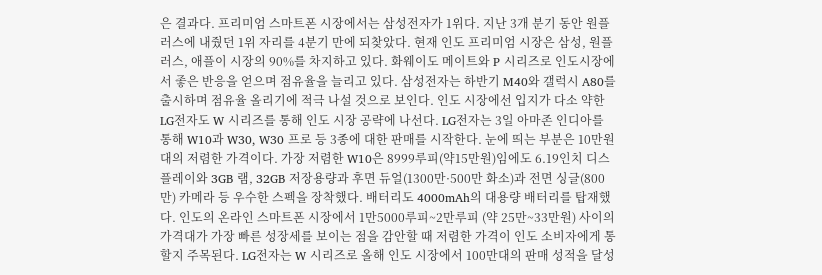은 결과다. 프리미엄 스마트폰 시장에서는 삼성전자가 1위다. 지난 3개 분기 동안 원플러스에 내줬던 1위 자리를 4분기 만에 되찾았다. 현재 인도 프리미엄 시장은 삼성, 원플러스, 애플이 시장의 90%를 차지하고 있다. 화웨이도 메이트와 P 시리즈로 인도시장에서 좋은 반응을 얻으며 점유율을 늘리고 있다. 삼성전자는 하반기 M40와 갤럭시 A80를 출시하며 점유율 올리기에 적극 나설 것으로 보인다. 인도 시장에선 입지가 다소 약한 LG전자도 W 시리즈를 통해 인도 시장 공략에 나선다. LG전자는 3일 아마존 인디아를 통해 W10과 W30, W30 프로 등 3종에 대한 판매를 시작한다. 눈에 띄는 부분은 10만원 대의 저렴한 가격이다. 가장 저렴한 W10은 8999루피(약15만원)임에도 6.19인치 디스플레이와 3GB 램, 32GB 저장용량과 후면 듀얼(1300만·500만 화소)과 전면 싱글(800만) 카메라 등 우수한 스펙을 장착했다. 배터리도 4000mAh의 대용량 배터리를 탑재했다. 인도의 온라인 스마트폰 시장에서 1만5000루피~2만루피 (약 25만~33만원) 사이의 가격대가 가장 빠른 성장세를 보이는 점을 감안할 때 저렴한 가격이 인도 소비자에게 통할지 주목된다. LG전자는 W 시리즈로 올해 인도 시장에서 100만대의 판매 성적을 달성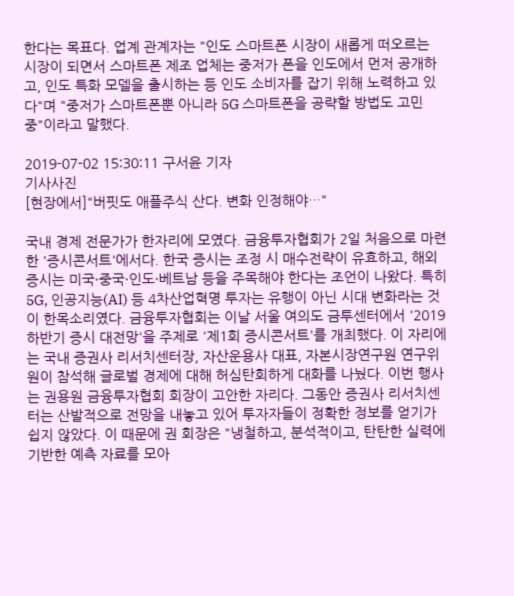한다는 목표다. 업계 관계자는 "인도 스마트폰 시장이 새롭게 떠오르는 시장이 되면서 스마트폰 제조 업체는 중저가 폰을 인도에서 먼저 공개하고, 인도 특화 모델을 출시하는 등 인도 소비자를 잡기 위해 노력하고 있다"며 "중저가 스마트폰뿐 아니라 5G 스마트폰을 공략할 방법도 고민 중"이라고 말했다.

2019-07-02 15:30:11 구서윤 기자
기사사진
[현장에서]"버핏도 애플주식 산다. 변화 인정해야…"

국내 경제 전문가가 한자리에 모였다. 금융투자협회가 2일 처음으로 마련한 '증시콘서트'에서다. 한국 증시는 조정 시 매수전략이 유효하고, 해외 증시는 미국·중국·인도·베트남 등을 주목해야 한다는 조언이 나왔다. 특히 5G, 인공지능(AI) 등 4차산업혁명 투자는 유행이 아닌 시대 변화라는 것이 한목소리였다. 금융투자협회는 이날 서울 여의도 금투센터에서 '2019 하반기 증시 대전망'을 주제로 '제1회 증시콘서트'를 개최했다. 이 자리에는 국내 증권사 리서치센터장, 자산운용사 대표, 자본시장연구원 연구위원이 참석해 글로벌 경제에 대해 허심탄회하게 대화를 나눴다. 이번 행사는 권용원 금융투자협회 회장이 고안한 자리다. 그동안 증권사 리서치센터는 산발적으로 전망을 내놓고 있어 투자자들이 정확한 정보를 얻기가 쉽지 않았다. 이 때문에 권 회장은 "냉철하고, 분석적이고, 탄탄한 실력에 기반한 예측 자료를 모아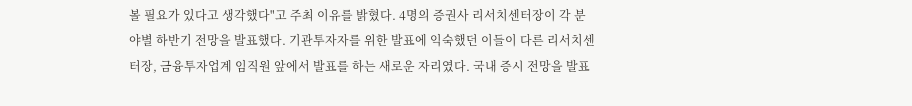볼 필요가 있다고 생각했다"고 주최 이유를 밝혔다. 4명의 증권사 리서치센터장이 각 분야별 하반기 전망을 발표했다. 기관투자자를 위한 발표에 익숙했던 이들이 다른 리서치센터장, 금융투자업계 임직원 앞에서 발표를 하는 새로운 자리였다. 국내 증시 전망을 발표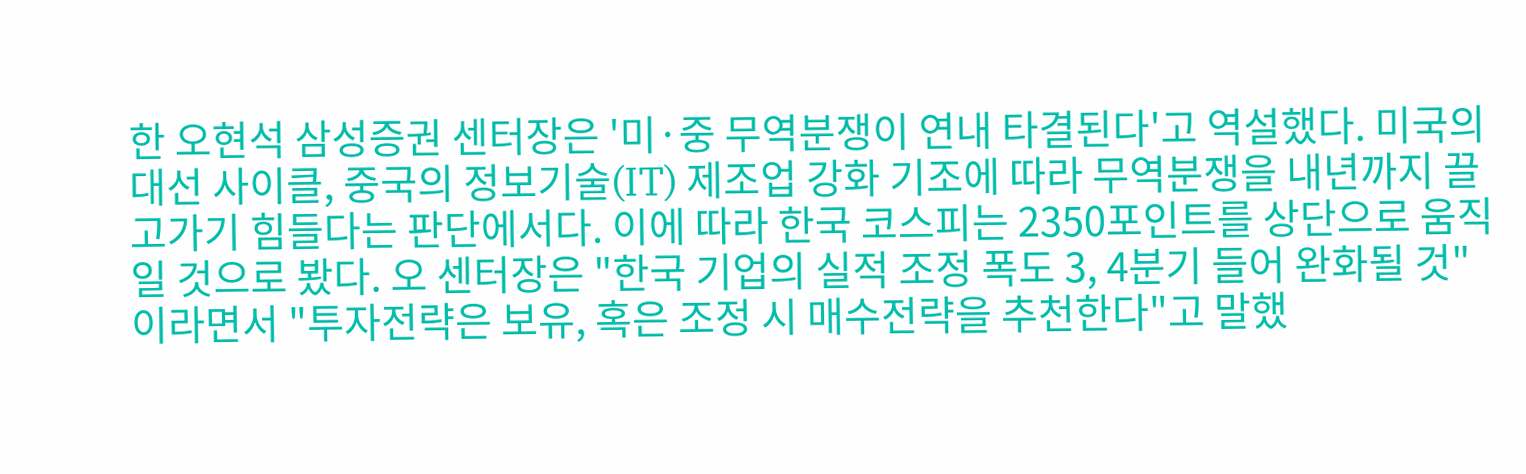한 오현석 삼성증권 센터장은 '미·중 무역분쟁이 연내 타결된다'고 역설했다. 미국의 대선 사이클, 중국의 정보기술(IT) 제조업 강화 기조에 따라 무역분쟁을 내년까지 끌고가기 힘들다는 판단에서다. 이에 따라 한국 코스피는 2350포인트를 상단으로 움직일 것으로 봤다. 오 센터장은 "한국 기업의 실적 조정 폭도 3, 4분기 들어 완화될 것"이라면서 "투자전략은 보유, 혹은 조정 시 매수전략을 추천한다"고 말했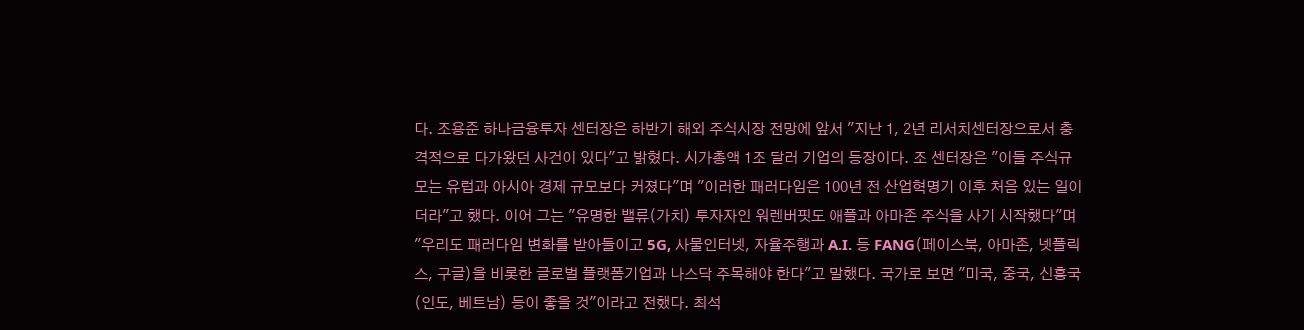다. 조용준 하나금융투자 센터장은 하반기 해외 주식시장 전망에 앞서 "지난 1, 2년 리서치센터장으로서 충격적으로 다가왔던 사건이 있다"고 밝혔다. 시가총액 1조 달러 기업의 등장이다. 조 센터장은 "이들 주식규모는 유럽과 아시아 경제 규모보다 커졌다"며 "이러한 패러다임은 100년 전 산업혁명기 이후 처음 있는 일이더라"고 했다. 이어 그는 "유명한 밸류(가치) 투자자인 워렌버핏도 애플과 아마존 주식을 사기 시작했다"며 "우리도 패러다임 변화를 받아들이고 5G, 사물인터넷, 자율주행과 A.I. 등 FANG(페이스북, 아마존, 넷플릭스, 구글)을 비롯한 글로벌 플랫폼기업과 나스닥 주목해야 한다"고 말했다. 국가로 보면 "미국, 중국, 신흥국(인도, 베트남) 등이 좋을 것"이라고 전했다. 최석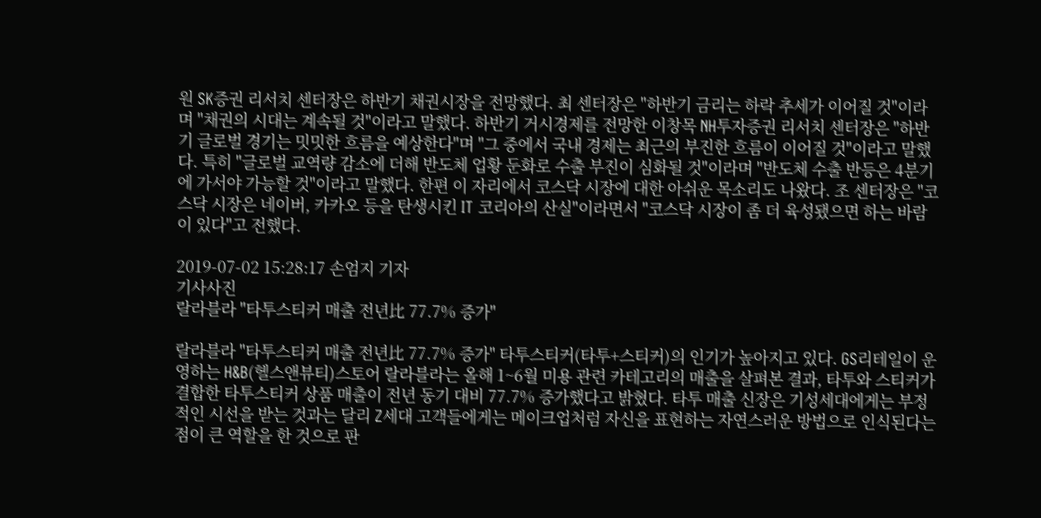원 SK증권 리서치 센터장은 하반기 채권시장을 전망했다. 최 센터장은 "하반기 금리는 하락 추세가 이어질 것"이라며 "채권의 시대는 계속될 것"이라고 말했다. 하반기 거시경제를 전망한 이창목 NH투자증권 리서치 센터장은 "하반기 글로벌 경기는 밋밋한 흐름을 예상한다"며 "그 중에서 국내 경제는 최근의 부진한 흐름이 이어질 것"이라고 말했다. 특히 "글로벌 교역량 감소에 더해 반도체 업황 둔화로 수출 부진이 심화될 것"이라며 "반도체 수출 반등은 4분기에 가서야 가능할 것"이라고 말했다. 한편 이 자리에서 코스닥 시장에 대한 아쉬운 목소리도 나왔다. 조 센터장은 "코스닥 시장은 네이버, 카카오 등을 탄생시킨 IT 코리아의 산실"이라면서 "코스닥 시장이 좀 더 육성됐으면 하는 바람이 있다"고 전했다.

2019-07-02 15:28:17 손엄지 기자
기사사진
랄라블라 "타투스티커 매출 전년比 77.7% 증가"

랄라블라 "타투스티커 매출 전년比 77.7% 증가" 타투스티커(타투+스티커)의 인기가 높아지고 있다. GS리테일이 운영하는 H&B(헬스앤뷰티)스토어 랄라블라는 올해 1~6월 미용 관련 카테고리의 매출을 살펴본 결과, 타투와 스티커가 결합한 타투스티커 상품 매출이 전년 동기 대비 77.7% 증가했다고 밝혔다. 타투 매출 신장은 기성세대에게는 부정적인 시선을 받는 것과는 달리 Z세대 고객들에게는 메이크업처럼 자신을 표현하는 자연스러운 방법으로 인식된다는 점이 큰 역할을 한 것으로 판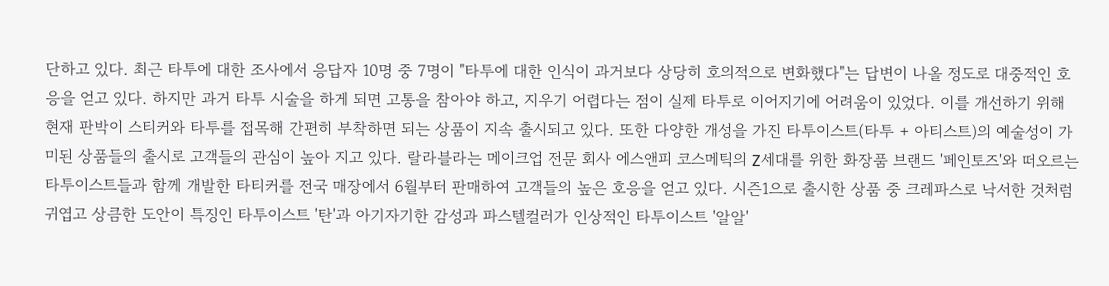단하고 있다. 최근 타투에 대한 조사에서 응답자 10명 중 7명이 "타투에 대한 인식이 과거보다 상당히 호의적으로 변화했다"는 답변이 나올 정도로 대중적인 호응을 얻고 있다. 하지만 과거 타투 시술을 하게 되면 고통을 참아야 하고, 지우기 어렵다는 점이 실제 타투로 이어지기에 어려움이 있었다. 이를 개선하기 위해 현재 판박이 스티커와 타투를 접목해 간편히 부착하면 되는 상품이 지속 출시되고 있다. 또한 다양한 개성을 가진 타투이스트(타투 + 아티스트)의 예술성이 가미된 상품들의 출시로 고객들의 관심이 높아 지고 있다. 랄라블라는 메이크업 전문 회사 에스앤피 코스메틱의 Z세대를 위한 화장품 브랜드 '페인토즈'와 떠오르는 타투이스트들과 함께 개발한 타티커를 전국 매장에서 6월부터 판매하여 고객들의 높은 호응을 얻고 있다. 시즌1으로 출시한 상품 중 크레파스로 낙서한 것처럼 귀엽고 상큼한 도안이 특징인 타투이스트 '탄'과 아기자기한 감성과 파스텔컬러가 인상적인 타투이스트 '알알'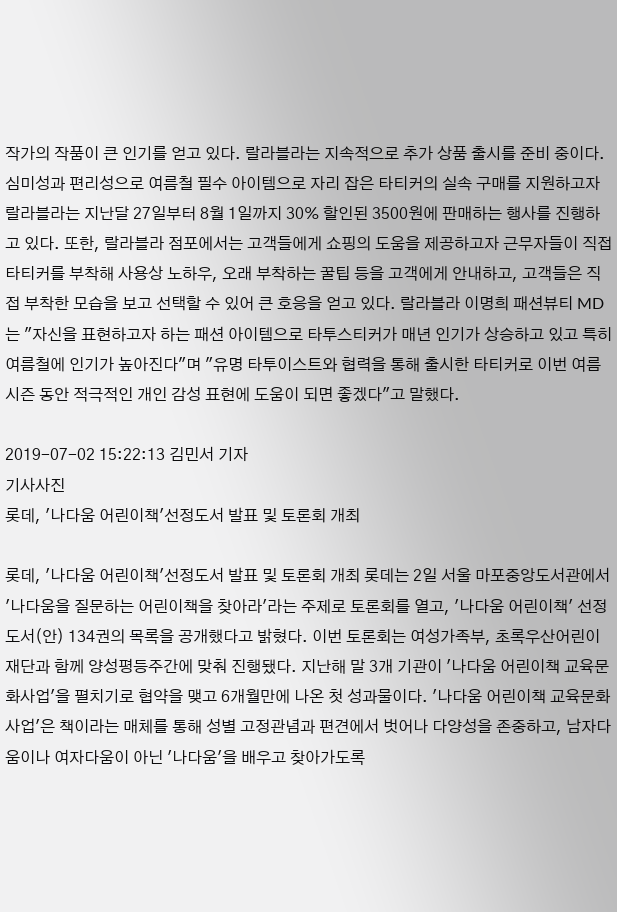작가의 작품이 큰 인기를 얻고 있다. 랄라블라는 지속적으로 추가 상품 출시를 준비 중이다. 심미성과 편리성으로 여름철 필수 아이템으로 자리 잡은 타티커의 실속 구매를 지원하고자 랄라블라는 지난달 27일부터 8월 1일까지 30% 할인된 3500원에 판매하는 행사를 진행하고 있다. 또한, 랄라블라 점포에서는 고객들에게 쇼핑의 도움을 제공하고자 근무자들이 직접 타티커를 부착해 사용상 노하우, 오래 부착하는 꿀팁 등을 고객에게 안내하고, 고객들은 직접 부착한 모습을 보고 선택할 수 있어 큰 호응을 얻고 있다. 랄라블라 이명희 패션뷰티 MD는 "자신을 표현하고자 하는 패션 아이템으로 타투스티커가 매년 인기가 상승하고 있고 특히 여름철에 인기가 높아진다"며 "유명 타투이스트와 협력을 통해 출시한 타티커로 이번 여름 시즌 동안 적극적인 개인 감성 표현에 도움이 되면 좋겠다"고 말했다.

2019-07-02 15:22:13 김민서 기자
기사사진
롯데, '나다움 어린이책'선정도서 발표 및 토론회 개최

롯데, '나다움 어린이책'선정도서 발표 및 토론회 개최 롯데는 2일 서울 마포중앙도서관에서 '나다움을 질문하는 어린이책을 찾아라'라는 주제로 토론회를 열고, '나다움 어린이책' 선정도서(안) 134권의 목록을 공개했다고 밝혔다. 이번 토론회는 여성가족부, 초록우산어린이재단과 함께 양성평등주간에 맞춰 진행됐다. 지난해 말 3개 기관이 '나다움 어린이책 교육문화사업'을 펼치기로 협약을 맺고 6개월만에 나온 첫 성과물이다. '나다움 어린이책 교육문화사업'은 책이라는 매체를 통해 성별 고정관념과 편견에서 벗어나 다양성을 존중하고, 남자다움이나 여자다움이 아닌 '나다움'을 배우고 찾아가도록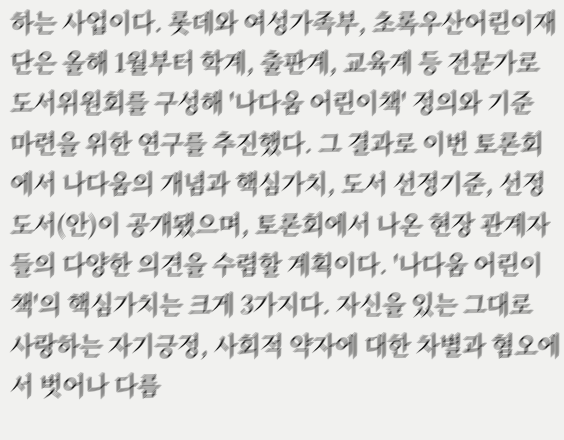하는 사업이다. 롯데와 여성가족부, 초록우산어린이재단은 올해 1월부터 학계, 출판계, 교육계 등 전문가로 도서위원회를 구성해 '나다움 어린이책' 정의와 기준 마련을 위한 연구를 추진했다. 그 결과로 이번 토론회에서 나다움의 개념과 핵심가치, 도서 선정기준, 선정도서(안)이 공개됐으며, 토론회에서 나온 현장 관계자들의 다양한 의견을 수렴할 계획이다. '나다움 어린이책'의 핵심가치는 크게 3가지다. 자신을 있는 그대로 사랑하는 자기긍정, 사회적 약자에 대한 차별과 혐오에서 벗어나 다름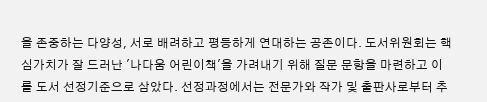을 존중하는 다양성, 서로 배려하고 평등하게 연대하는 공존이다. 도서위원회는 핵심가치가 잘 드러난 '나다움 어린이책'을 가려내기 위해 질문 문항을 마련하고 이를 도서 선정기준으로 삼았다. 선정과정에서는 전문가와 작가 및 출판사로부터 추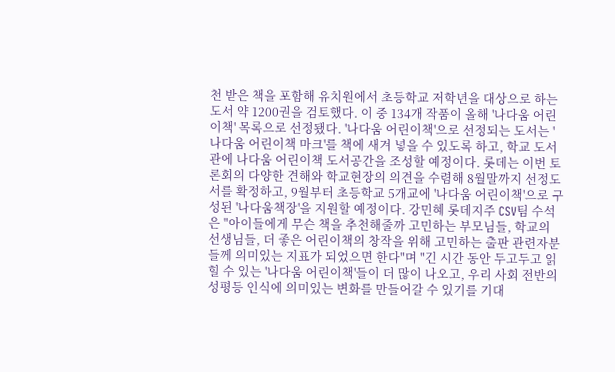천 받은 책을 포함해 유치원에서 초등학교 저학년을 대상으로 하는 도서 약 1200권을 검토했다. 이 중 134개 작품이 올해 '나다움 어린이책' 목록으로 선정됐다. '나다움 어린이책'으로 선정되는 도서는 '나다움 어린이책 마크'를 책에 새겨 넣을 수 있도록 하고, 학교 도서관에 나다움 어린이책 도서공간을 조성할 예정이다. 롯데는 이번 토론회의 다양한 견해와 학교현장의 의견을 수렴해 8월말까지 선정도서를 확정하고, 9월부터 초등학교 5개교에 '나다움 어린이책'으로 구성된 '나다움책장'을 지원할 예정이다. 강민혜 롯데지주 CSV팀 수석은 "아이들에게 무슨 책을 추천해줄까 고민하는 부모님들, 학교의 선생님들, 더 좋은 어린이책의 창작을 위해 고민하는 출판 관련자분들께 의미있는 지표가 되었으면 한다"며 "긴 시간 동안 두고두고 읽힐 수 있는 '나다움 어린이책'들이 더 많이 나오고, 우리 사회 전반의 성평등 인식에 의미있는 변화를 만들어갈 수 있기를 기대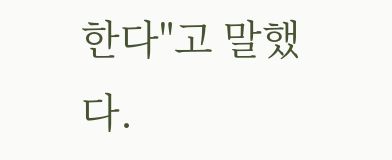한다"고 말했다.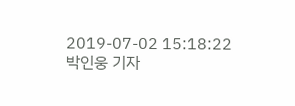2019-07-02 15:18:22 박인웅 기자